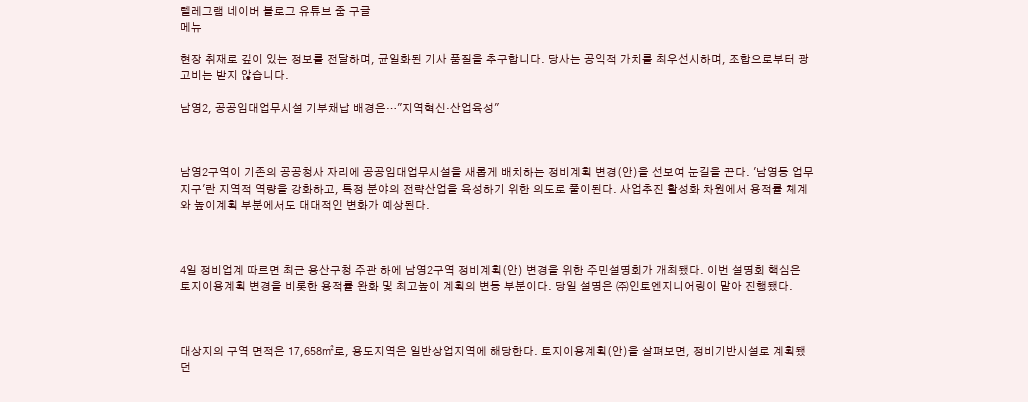텔레그램 네이버 블로그 유튜브 줌 구글
메뉴

현장 취재로 깊이 있는 정보를 전달하며, 균일화된 기사 품질을 추구합니다. 당사는 공익적 가치를 최우선시하며, 조합으로부터 광고비는 받지 않습니다.

남영2, 공공임대업무시설 기부채납 배경은…"지역혁신·산업육성"



남영2구역이 기존의 공공청사 자리에 공공임대업무시설을 새롭게 배치하는 정비계획 변경(안)을 선보여 눈길을 끈다. '남영동 업무지구'란 지역적 역량을 강화하고, 특정 분야의 전략산업을 육성하기 위한 의도로 풀이된다. 사업추진 활성화 차원에서 용적률 체계와 높이계획 부분에서도 대대적인 변화가 예상된다.



4일 정비업계 따르면 최근 용산구청 주관 하에 남영2구역 정비계획(안) 변경을 위한 주민설명회가 개최됐다. 이번 설명회 핵심은 토지이용계획 변경을 비롯한 용적률 완화 및 최고높이 계획의 변동 부분이다. 당일 설명은 ㈜인토엔지니어링이 맡아 진행됐다.



대상지의 구역 면적은 17,658㎡로, 용도지역은 일반상업지역에 해당한다. 토지이용계획(안)을 살펴보면, 정비기반시설로 계획됐던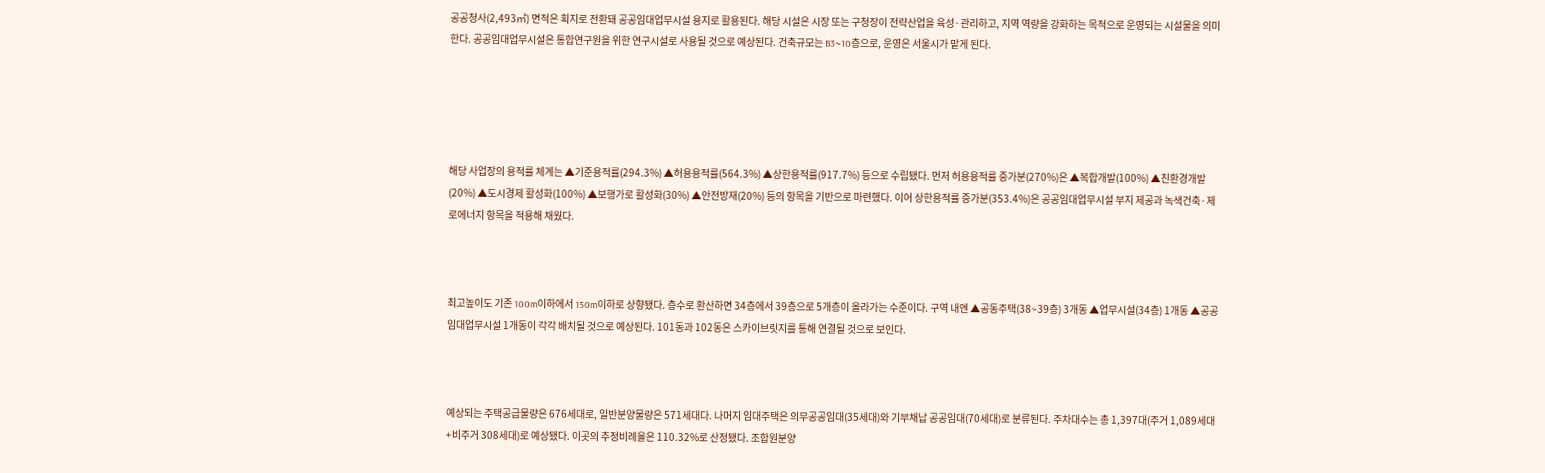공공청사(2,493㎡) 면적은 획지로 전환돼 공공임대업무시설 용지로 활용된다. 해당 시설은 시장 또는 구청장이 전략산업을 육성·관리하고, 지역 역량을 강화하는 목적으로 운영되는 시설물을 의미한다. 공공임대업무시설은 통합연구원을 위한 연구시설로 사용될 것으로 예상된다. 건축규모는 B3~10층으로, 운영은 서울시가 맡게 된다.





해당 사업장의 용적률 체계는 ▲기준용적률(294.3%) ▲허용용적률(564.3%) ▲상한용적률(917.7%) 등으로 수립됐다. 먼저 허용용적률 증가분(270%)은 ▲복합개발(100%) ▲친환경개발(20%) ▲도시경제 활성화(100%) ▲보행가로 활성화(30%) ▲안전방재(20%) 등의 항목을 기반으로 마련했다. 이어 상한용적률 증가분(353.4%)은 공공임대업무시설 부지 제공과 녹색건축·제로에너지 항목을 적용해 채웠다.



최고높이도 기존 100m이하에서 150m이하로 상향됐다. 층수로 환산하면 34층에서 39층으로 5개층이 올라가는 수준이다. 구역 내엔 ▲공동주택(38~39층) 3개동 ▲업무시설(34층) 1개동 ▲공공임대업무시설 1개동이 각각 배치될 것으로 예상된다. 101동과 102동은 스카이브릿지를 통해 연결될 것으로 보인다.



예상되는 주택공급물량은 676세대로, 일반분양물량은 571세대다. 나머지 임대주택은 의무공공임대(35세대)와 기부채납 공공임대(70세대)로 분류된다. 주차대수는 총 1,397대(주거 1,089세대+비주거 308세대)로 예상됐다. 이곳의 추정비례율은 110.32%로 산정됐다. 조합원분양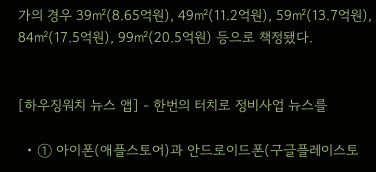가의 경우 39㎡(8.65억원), 49㎡(11.2억원), 59㎡(13.7억원), 84㎡(17.5억원), 99㎡(20.5억원) 등으로 책정됐다.


[하우징워치 뉴스 앱] - 한번의 터치로 정비사업 뉴스를

  • ① 아이폰(애플스토어)과 안드로이드폰(구글플레이스토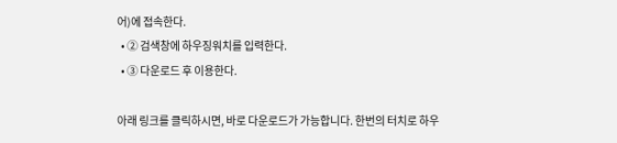어)에 접속한다.
  • ② 검색창에 하우징워치를 입력한다.
  • ③ 다운로드 후 이용한다.

아래 링크를 클릭하시면, 바로 다운로드가 가능합니다. 한번의 터치로 하우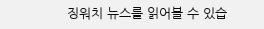징워치 뉴스를 읽어볼 수 있습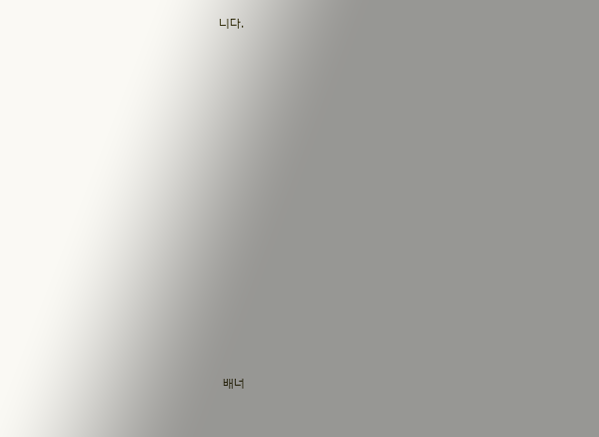니다.














배너